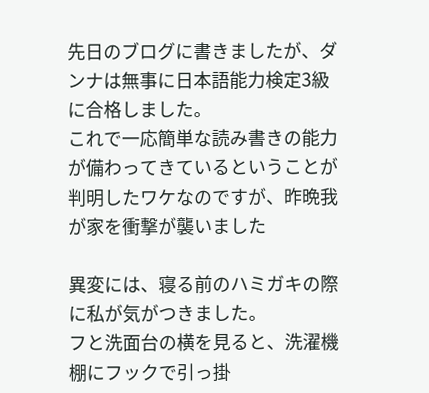先日のブログに書きましたが、ダンナは無事に日本語能力検定3級に合格しました。
これで一応簡単な読み書きの能力が備わってきているということが判明したワケなのですが、昨晩我が家を衝撃が襲いました

異変には、寝る前のハミガキの際に私が気がつきました。
フと洗面台の横を見ると、洗濯機棚にフックで引っ掛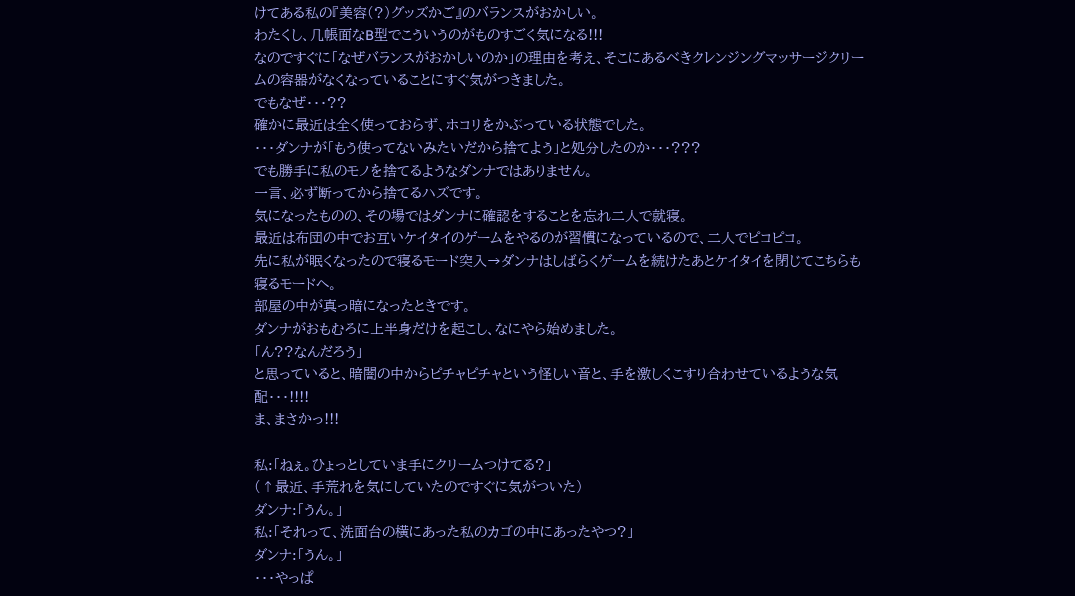けてある私の『美容(?)グッズかご』のバランスがおかしい。
わたくし、几帳面なB型でこういうのがものすごく気になる!!!
なのですぐに「なぜバランスがおかしいのか」の理由を考え、そこにあるべきクレンジングマッサージクリームの容器がなくなっていることにすぐ気がつきました。
でもなぜ・・・??
確かに最近は全く使っておらず、ホコリをかぶっている状態でした。
・・・ダンナが「もう使ってないみたいだから捨てよう」と処分したのか・・・???
でも勝手に私のモノを捨てるようなダンナではありません。
一言、必ず断ってから捨てるハズです。
気になったものの、その場ではダンナに確認をすることを忘れ二人で就寝。
最近は布団の中でお互いケイタイのゲームをやるのが習慣になっているので、二人でピコピコ。
先に私が眠くなったので寝るモード突入→ダンナはしばらくゲームを続けたあとケイタイを閉じてこちらも寝るモードへ。
部屋の中が真っ暗になったときです。
ダンナがおもむろに上半身だけを起こし、なにやら始めました。
「ん??なんだろう」
と思っていると、暗闇の中からピチャピチャという怪しい音と、手を激しくこすり合わせているような気配・・・!!!!
ま、まさかっ!!!

私:「ねぇ。ひょっとしていま手にクリームつけてる?」
(↑最近、手荒れを気にしていたのですぐに気がついた)
ダンナ:「うん。」
私:「それって、洗面台の横にあった私のカゴの中にあったやつ?」
ダンナ:「うん。」
・・・やっぱ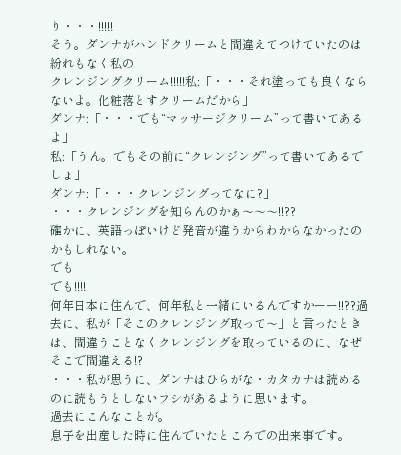り・・・!!!!!
そう。ダンナがハンドクリームと間違えてつけていたのは紛れもなく私の
クレンジングクリーム!!!!!私:「・・・それ塗っても良くならないよ。化粧落とすクリームだから」
ダンナ:「・・・でも“マッサージクリーム”って書いてあるよ」
私:「うん。でもその前に“クレンジング”って書いてあるでしょ」
ダンナ:「・・・クレンジングってなに?」
・・・クレンジングを知らんのかぁ〜〜〜!!??
確かに、英語っぽいけど発音が違うからわからなかったのかもしれない。
でも
でも!!!!
何年日本に住んで、何年私と一緒にいるんですかーー!!??過去に、私が「そこのクレンジング取って〜」と言ったときは、間違うことなくクレンジングを取っているのに、なぜそこで間違える!?
・・・私が思うに、ダンナはひらがな・カタカナは読めるのに読もうとしないフシがあるように思います。
過去にこんなことが。
息子を出産した時に住んでいたところでの出来事です。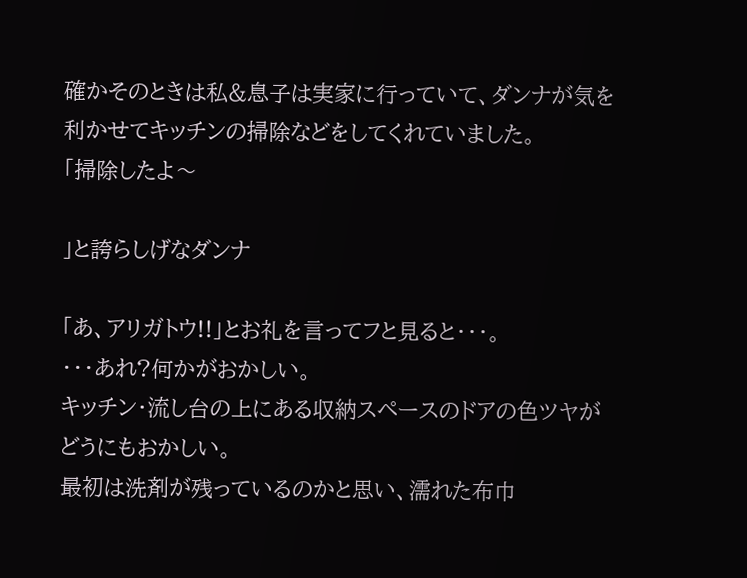確かそのときは私&息子は実家に行っていて、ダンナが気を利かせてキッチンの掃除などをしてくれていました。
「掃除したよ〜

」と誇らしげなダンナ

「あ、アリガトウ!!」とお礼を言ってフと見ると・・・。
・・・あれ?何かがおかしい。
キッチン・流し台の上にある収納スペースのドアの色ツヤがどうにもおかしい。
最初は洗剤が残っているのかと思い、濡れた布巾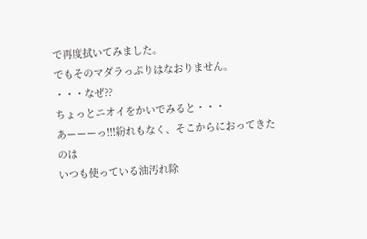で再度拭いてみました。
でもそのマダラっぷりはなおりません。
・・・なぜ??
ちょっとニオイをかいでみると・・・
あーーーっ!!!紛れもなく、そこからにおってきたのは
いつも使っている油汚れ除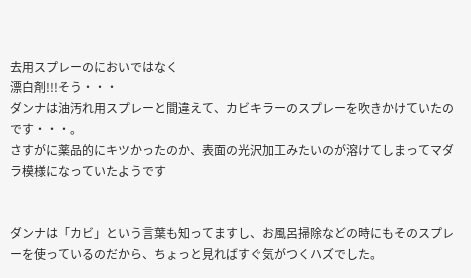去用スプレーのにおいではなく
漂白剤!!!そう・・・
ダンナは油汚れ用スプレーと間違えて、カビキラーのスプレーを吹きかけていたのです・・・。
さすがに薬品的にキツかったのか、表面の光沢加工みたいのが溶けてしまってマダラ模様になっていたようです


ダンナは「カビ」という言葉も知ってますし、お風呂掃除などの時にもそのスプレーを使っているのだから、ちょっと見ればすぐ気がつくハズでした。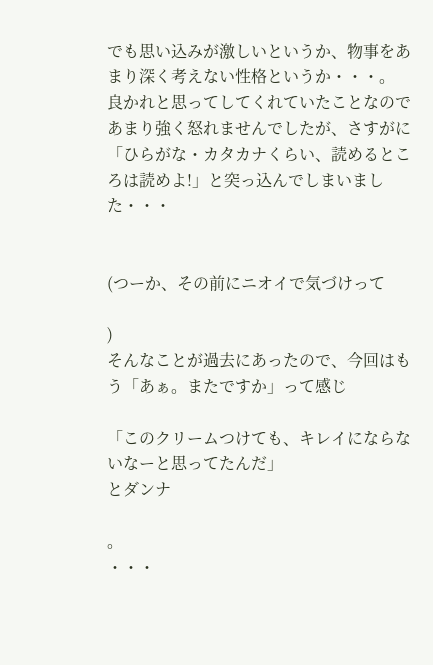でも思い込みが激しいというか、物事をあまり深く考えない性格というか・・・。
良かれと思ってしてくれていたことなのであまり強く怒れませんでしたが、さすがに
「ひらがな・カタカナくらい、読めるところは読めよ!」と突っ込んでしまいました・・・


(つーか、その前にニオイで気づけって

)
そんなことが過去にあったので、今回はもう「あぁ。またですか」って感じ

「このクリームつけても、キレイにならないなーと思ってたんだ」
とダンナ

。
・・・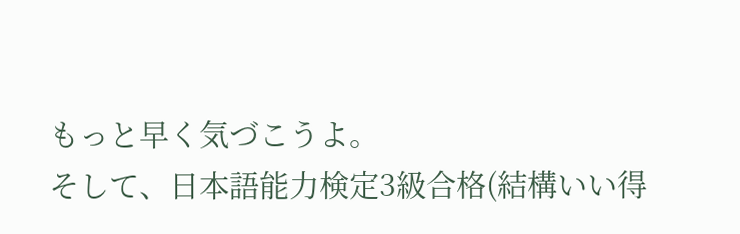もっと早く気づこうよ。
そして、日本語能力検定3級合格(結構いい得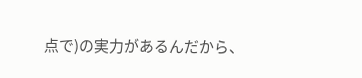点で)の実力があるんだから、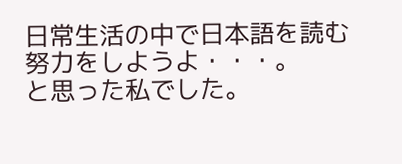日常生活の中で日本語を読む努力をしようよ・・・。
と思った私でした。